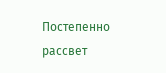Постепенно рассвет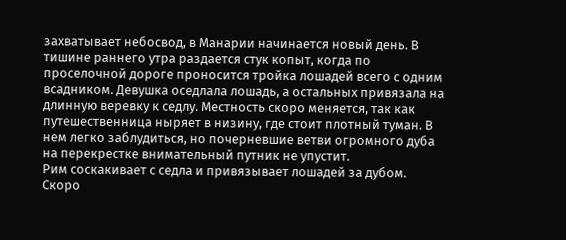захватывает небосвод, в Манарии начинается новый день. В тишине раннего утра раздается стук копыт, когда по проселочной дороге проносится тройка лошадей всего с одним всадником. Девушка оседлала лошадь, а остальных привязала на длинную веревку к седлу. Местность скоро меняется, так как путешественница ныряет в низину, где стоит плотный туман. В нем легко заблудиться, но почерневшие ветви огромного дуба на перекрестке внимательный путник не упустит.
Рим соскакивает с седла и привязывает лошадей за дубом. Скоро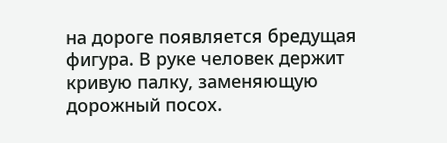на дороге появляется бредущая фигура. В руке человек держит кривую палку, заменяющую дорожный посох.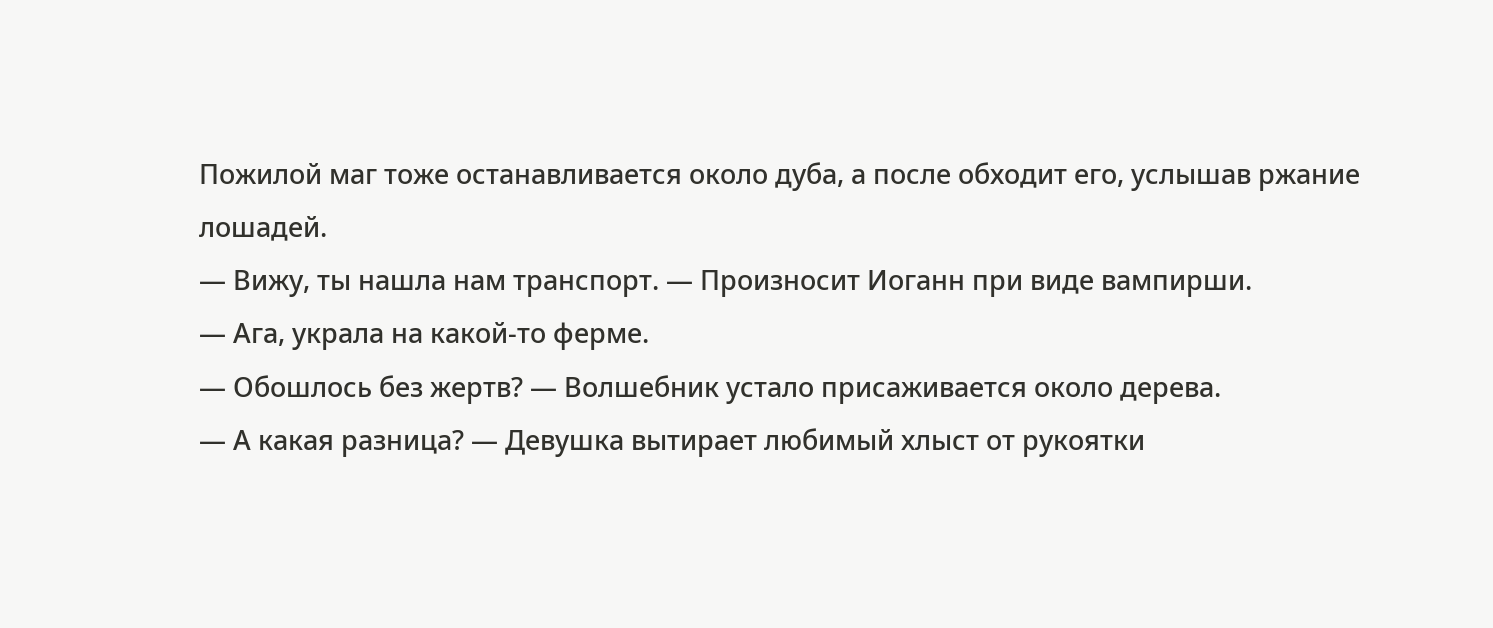Пожилой маг тоже останавливается около дуба, а после обходит его, услышав ржание лошадей.
— Вижу, ты нашла нам транспорт. — Произносит Иоганн при виде вампирши.
— Ага, украла на какой-то ферме.
— Обошлось без жертв? — Волшебник устало присаживается около дерева.
— А какая разница? — Девушка вытирает любимый хлыст от рукоятки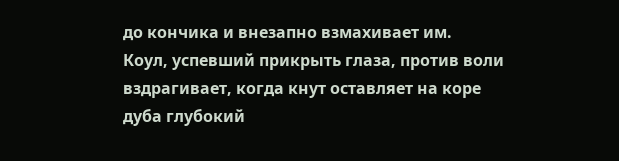до кончика и внезапно взмахивает им.
Коул, успевший прикрыть глаза, против воли вздрагивает, когда кнут оставляет на коре дуба глубокий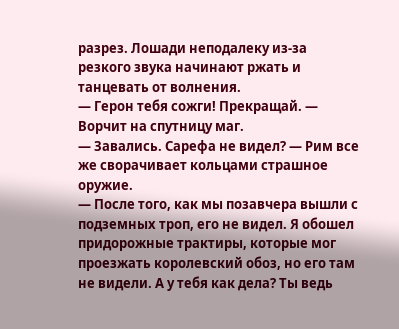разрез. Лошади неподалеку из-за резкого звука начинают ржать и танцевать от волнения.
— Герон тебя сожги! Прекращай. — Ворчит на спутницу маг.
— Завались. Сарефа не видел? — Рим все же сворачивает кольцами страшное оружие.
— После того, как мы позавчера вышли с подземных троп, его не видел. Я обошел придорожные трактиры, которые мог проезжать королевский обоз, но его там не видели. А у тебя как дела? Ты ведь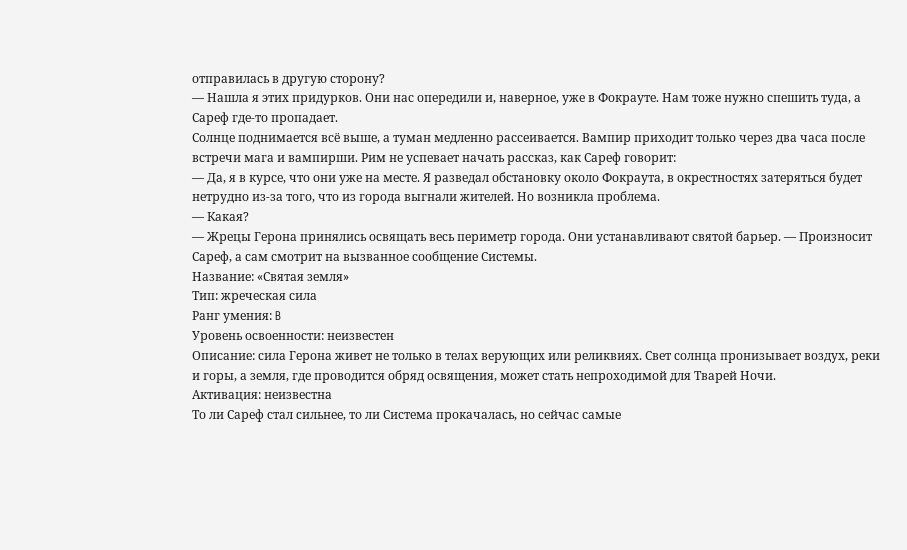отправилась в другую сторону?
— Нашла я этих придурков. Они нас опередили и, наверное, уже в Фокрауте. Нам тоже нужно спешить туда, а Сареф где-то пропадает.
Солнце поднимается всё выше, а туман медленно рассеивается. Вампир приходит только через два часа после встречи мага и вампирши. Рим не успевает начать рассказ, как Сареф говорит:
— Да, я в курсе, что они уже на месте. Я разведал обстановку около Фокраута, в окрестностях затеряться будет нетрудно из-за того, что из города выгнали жителей. Но возникла проблема.
— Какая?
— Жрецы Герона принялись освящать весь периметр города. Они устанавливают святой барьер. — Произносит Сареф, а сам смотрит на вызванное сообщение Системы.
Название: «Святая земля»
Тип: жреческая сила
Ранг умения: B
Уровень освоенности: неизвестен
Описание: сила Герона живет не только в телах верующих или реликвиях. Свет солнца пронизывает воздух, реки и горы, а земля, где проводится обряд освящения, может стать непроходимой для Тварей Ночи.
Активация: неизвестна
То ли Сареф стал сильнее, то ли Система прокачалась, но сейчас самые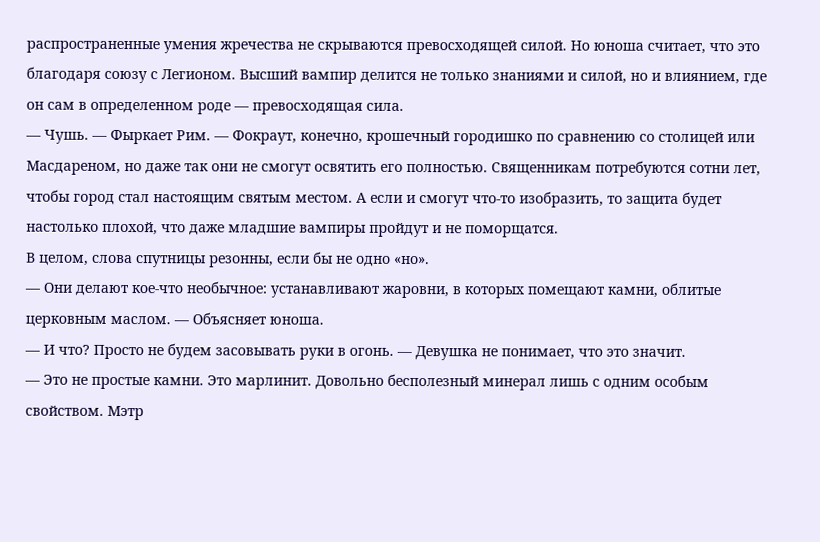распространенные умения жречества не скрываются превосходящей силой. Но юноша считает, что это благодаря союзу с Легионом. Высший вампир делится не только знаниями и силой, но и влиянием, где он сам в определенном роде — превосходящая сила.
— Чушь. — Фыркает Рим. — Фокраут, конечно, крошечный городишко по сравнению со столицей или Масдареном, но даже так они не смогут освятить его полностью. Священникам потребуются сотни лет, чтобы город стал настоящим святым местом. А если и смогут что-то изобразить, то защита будет настолько плохой, что даже младшие вампиры пройдут и не поморщатся.
В целом, слова спутницы резонны, если бы не одно «но».
— Они делают кое-что необычное: устанавливают жаровни, в которых помещают камни, облитые церковным маслом. — Объясняет юноша.
— И что? Просто не будем засовывать руки в огонь. — Девушка не понимает, что это значит.
— Это не простые камни. Это марлинит. Довольно бесполезный минерал лишь с одним особым свойством. Мэтр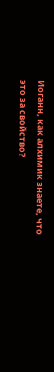Иоганн, как алхимик знаете, что это за свойство?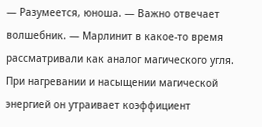— Разумеется, юноша. — Важно отвечает волшебник. — Марлинит в какое-то время рассматривали как аналог магического угля. При нагревании и насыщении магической энергией он утраивает коэффициент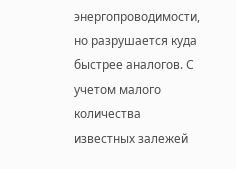энергопроводимости, но разрушается куда быстрее аналогов. С учетом малого количества известных залежей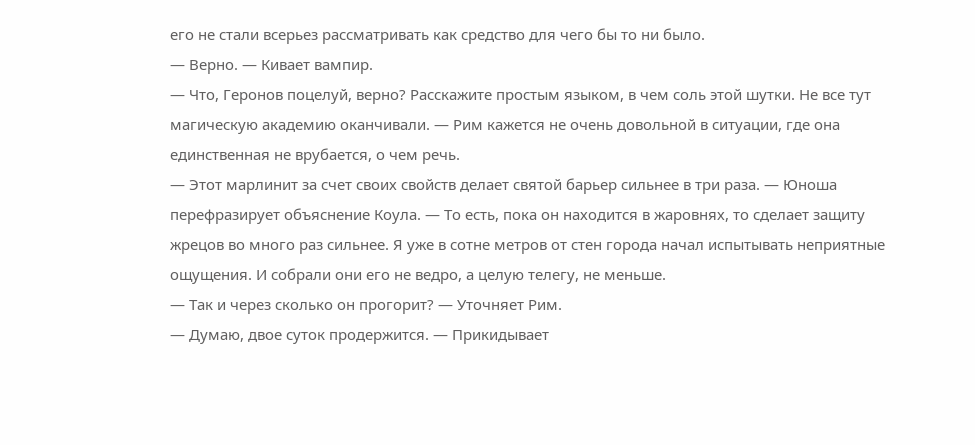его не стали всерьез рассматривать как средство для чего бы то ни было.
— Верно. — Кивает вампир.
— Что, Геронов поцелуй, верно? Расскажите простым языком, в чем соль этой шутки. Не все тут магическую академию оканчивали. — Рим кажется не очень довольной в ситуации, где она единственная не врубается, о чем речь.
— Этот марлинит за счет своих свойств делает святой барьер сильнее в три раза. — Юноша перефразирует объяснение Коула. — То есть, пока он находится в жаровнях, то сделает защиту жрецов во много раз сильнее. Я уже в сотне метров от стен города начал испытывать неприятные ощущения. И собрали они его не ведро, а целую телегу, не меньше.
— Так и через сколько он прогорит? — Уточняет Рим.
— Думаю, двое суток продержится. — Прикидывает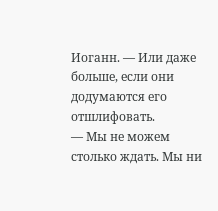Иоганн. — Или даже больше, если они додумаются его отшлифовать.
— Мы не можем столько ждать. Мы ни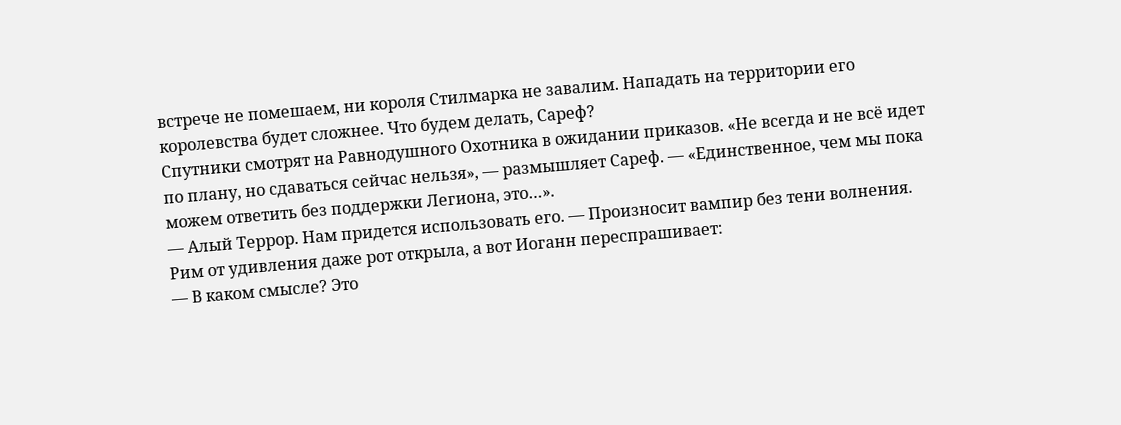встрече не помешаем, ни короля Стилмарка не завалим. Нападать на территории его королевства будет сложнее. Что будем делать, Сареф?
Спутники смотрят на Равнодушного Охотника в ожидании приказов. «Не всегда и не всё идет по плану, но сдаваться сейчас нельзя», — размышляет Сареф. — «Единственное, чем мы пока можем ответить без поддержки Легиона, это…».
— Алый Террор. Нам придется использовать его. — Произносит вампир без тени волнения. Рим от удивления даже рот открыла, а вот Иоганн переспрашивает:
— В каком смысле? Это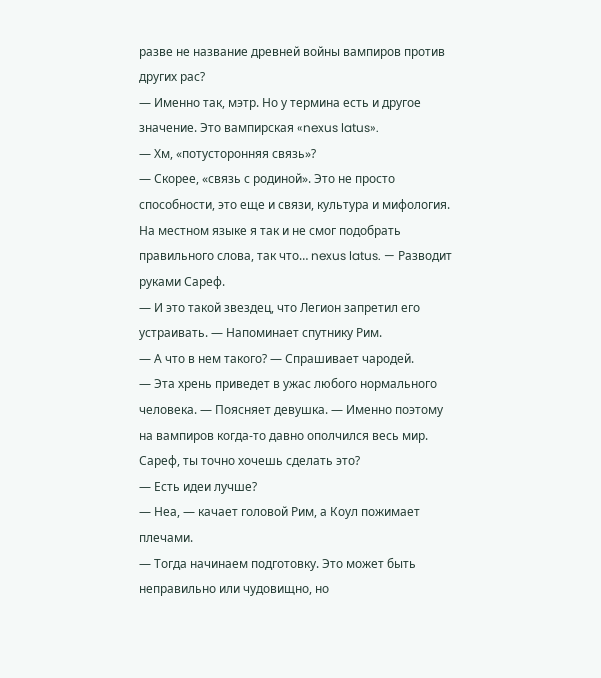разве не название древней войны вампиров против других рас?
— Именно так, мэтр. Но у термина есть и другое значение. Это вампирская «nexus latus».
— Хм, «потусторонняя связь»?
— Скорее, «связь с родиной». Это не просто способности, это еще и связи, культура и мифология. На местном языке я так и не смог подобрать правильного слова, так что… nexus latus. — Разводит руками Сареф.
— И это такой звездец, что Легион запретил его устраивать. — Напоминает спутнику Рим.
— А что в нем такого? — Спрашивает чародей.
— Эта хрень приведет в ужас любого нормального человека. — Поясняет девушка. — Именно поэтому на вампиров когда-то давно ополчился весь мир. Сареф, ты точно хочешь сделать это?
— Есть идеи лучше?
— Неа, — качает головой Рим, а Коул пожимает плечами.
— Тогда начинаем подготовку. Это может быть неправильно или чудовищно, но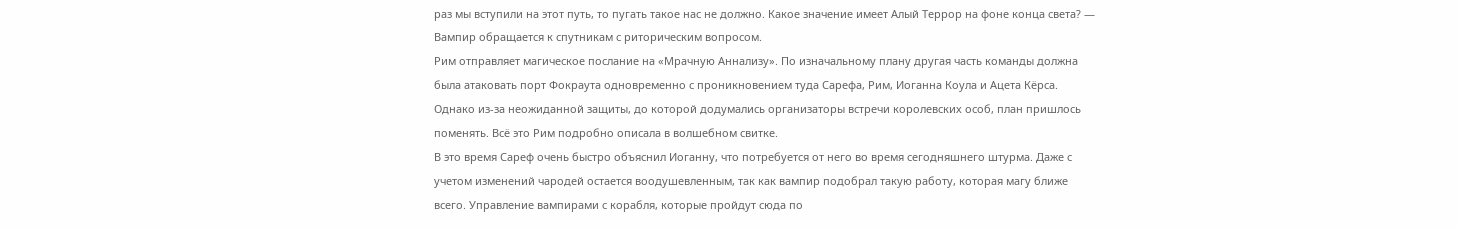раз мы вступили на этот путь, то пугать такое нас не должно. Какое значение имеет Алый Террор на фоне конца света? — Вампир обращается к спутникам с риторическим вопросом.
Рим отправляет магическое послание на «Мрачную Аннализу». По изначальному плану другая часть команды должна была атаковать порт Фокраута одновременно с проникновением туда Сарефа, Рим, Иоганна Коула и Ацета Кёрса. Однако из-за неожиданной защиты, до которой додумались организаторы встречи королевских особ, план пришлось поменять. Всё это Рим подробно описала в волшебном свитке.
В это время Сареф очень быстро объяснил Иоганну, что потребуется от него во время сегодняшнего штурма. Даже с учетом изменений чародей остается воодушевленным, так как вампир подобрал такую работу, которая магу ближе всего. Управление вампирами с корабля, которые пройдут сюда по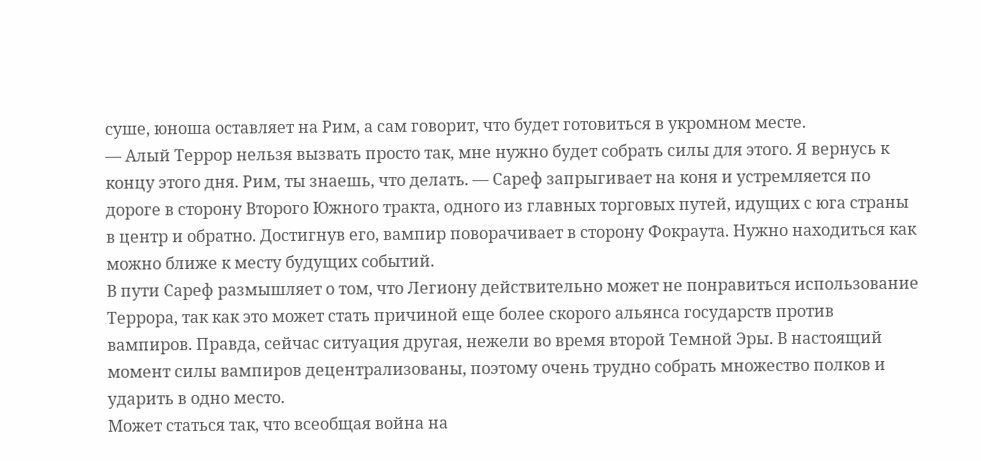суше, юноша оставляет на Рим, а сам говорит, что будет готовиться в укромном месте.
— Алый Террор нельзя вызвать просто так, мне нужно будет собрать силы для этого. Я вернусь к концу этого дня. Рим, ты знаешь, что делать. — Сареф запрыгивает на коня и устремляется по дороге в сторону Второго Южного тракта, одного из главных торговых путей, идущих с юга страны в центр и обратно. Достигнув его, вампир поворачивает в сторону Фокраута. Нужно находиться как можно ближе к месту будущих событий.
В пути Сареф размышляет о том, что Легиону действительно может не понравиться использование Террора, так как это может стать причиной еще более скорого альянса государств против вампиров. Правда, сейчас ситуация другая, нежели во время второй Темной Эры. В настоящий момент силы вампиров децентрализованы, поэтому очень трудно собрать множество полков и ударить в одно место.
Может статься так, что всеобщая война на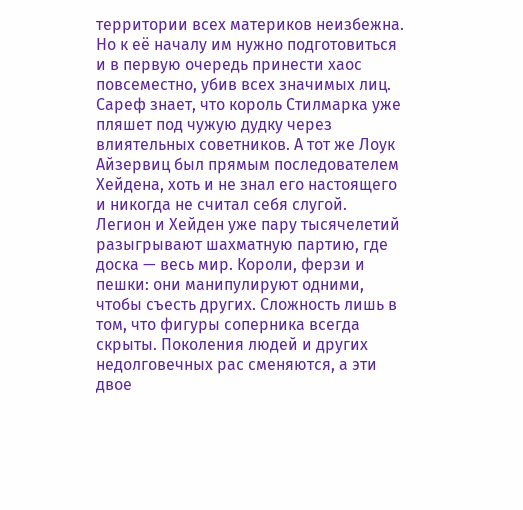территории всех материков неизбежна. Но к её началу им нужно подготовиться и в первую очередь принести хаос повсеместно, убив всех значимых лиц. Сареф знает, что король Стилмарка уже пляшет под чужую дудку через влиятельных советников. А тот же Лоук Айзервиц был прямым последователем Хейдена, хоть и не знал его настоящего и никогда не считал себя слугой.
Легион и Хейден уже пару тысячелетий разыгрывают шахматную партию, где доска — весь мир. Короли, ферзи и пешки: они манипулируют одними, чтобы съесть других. Сложность лишь в том, что фигуры соперника всегда скрыты. Поколения людей и других недолговечных рас сменяются, а эти двое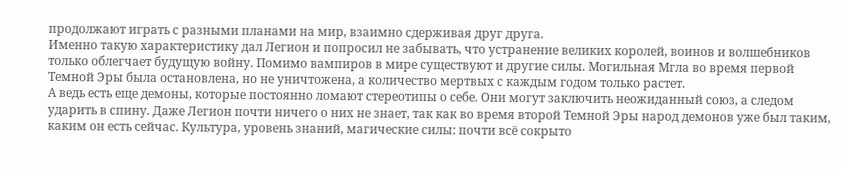продолжают играть с разными планами на мир, взаимно сдерживая друг друга.
Именно такую характеристику дал Легион и попросил не забывать, что устранение великих королей, воинов и волшебников только облегчает будущую войну. Помимо вампиров в мире существуют и другие силы. Могильная Мгла во время первой Темной Эры была остановлена, но не уничтожена, а количество мертвых с каждым годом только растет.
А ведь есть еще демоны, которые постоянно ломают стереотипы о себе. Они могут заключить неожиданный союз, а следом ударить в спину. Даже Легион почти ничего о них не знает, так как во время второй Темной Эры народ демонов уже был таким, каким он есть сейчас. Культура, уровень знаний, магические силы: почти всё сокрыто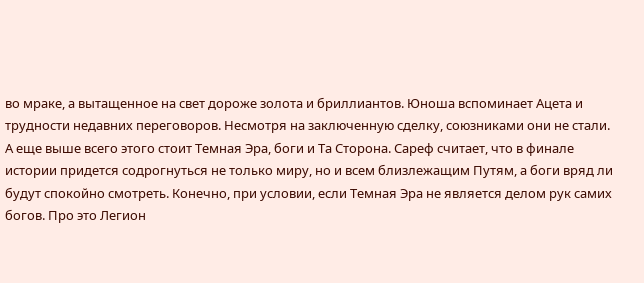во мраке, а вытащенное на свет дороже золота и бриллиантов. Юноша вспоминает Ацета и трудности недавних переговоров. Несмотря на заключенную сделку, союзниками они не стали.
А еще выше всего этого стоит Темная Эра, боги и Та Сторона. Сареф считает, что в финале истории придется содрогнуться не только миру, но и всем близлежащим Путям, а боги вряд ли будут спокойно смотреть. Конечно, при условии, если Темная Эра не является делом рук самих богов. Про это Легион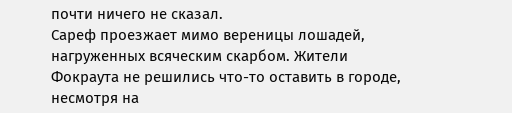почти ничего не сказал.
Сареф проезжает мимо вереницы лошадей, нагруженных всяческим скарбом. Жители Фокраута не решились что-то оставить в городе, несмотря на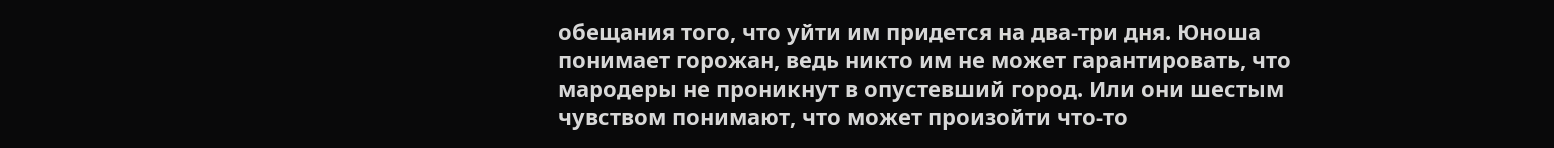обещания того, что уйти им придется на два-три дня. Юноша понимает горожан, ведь никто им не может гарантировать, что мародеры не проникнут в опустевший город. Или они шестым чувством понимают, что может произойти что-то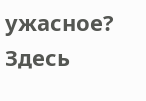ужасное? Здесь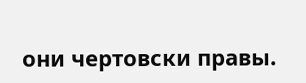они чертовски правы.